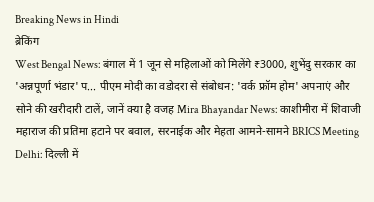Breaking News in Hindi
ब्रेकिंग
West Bengal News: बंगाल में 1 जून से महिलाओं को मिलेंगे ₹3000, शुभेंदु सरकार का 'अन्नपूर्णा भंडार' प... पीएम मोदी का वडोदरा से संबोधन: 'वर्क फ्रॉम होम' अपनाएं और सोने की खरीदारी टालें, जानें क्या है वजह Mira Bhayandar News: काशीमीरा में शिवाजी महाराज की प्रतिमा हटाने पर बवाल, सरनाईक और मेहता आमने-सामने BRICS Meeting Delhi: दिल्ली में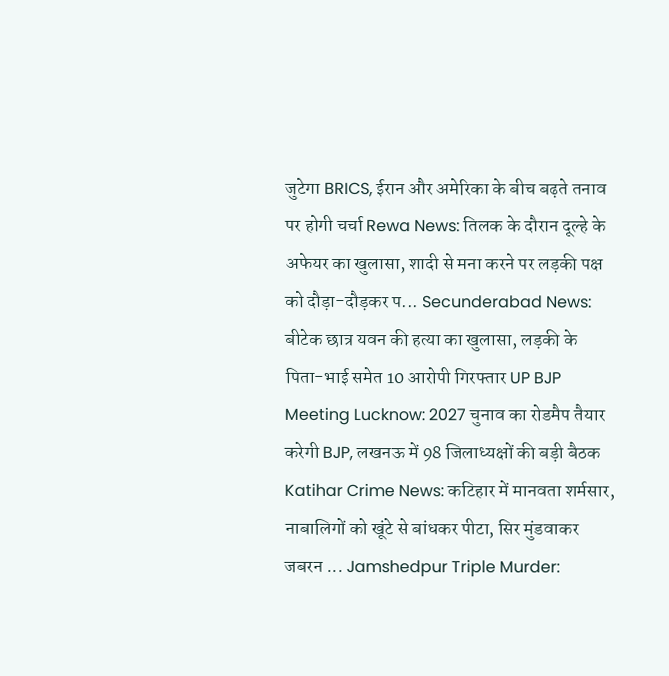जुटेगा BRICS, ईरान और अमेरिका के बीच बढ़ते तनाव पर होगी चर्चा Rewa News: तिलक के दौरान दूल्हे के अफेयर का खुलासा, शादी से मना करने पर लड़की पक्ष को दौड़ा-दौड़कर प... Secunderabad News: बीटेक छात्र यवन की हत्या का खुलासा, लड़की के पिता-भाई समेत 10 आरोपी गिरफ्तार UP BJP Meeting Lucknow: 2027 चुनाव का रोडमैप तैयार करेगी BJP, लखनऊ में 98 जिलाध्यक्षों की बड़ी बैठक Katihar Crime News: कटिहार में मानवता शर्मसार, नाबालिगों को खूंटे से बांधकर पीटा, सिर मुंडवाकर जबरन ... Jamshedpur Triple Murder: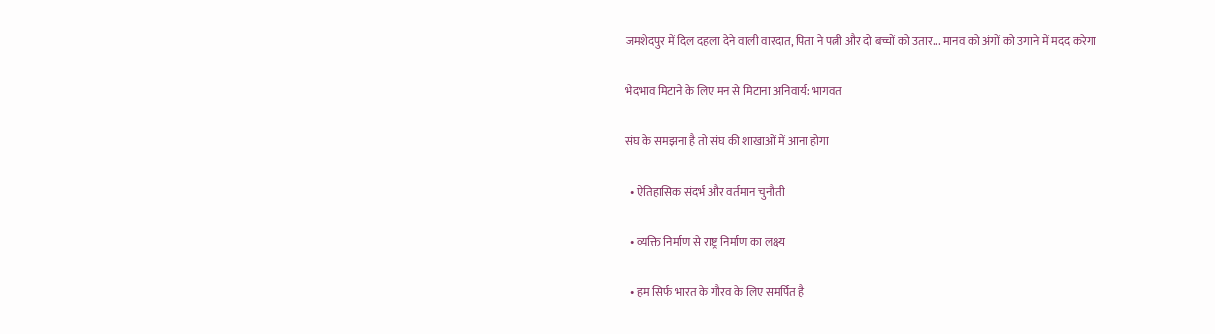जमशेदपुर में दिल दहला देने वाली वारदात, पिता ने पत्नी और दो बच्चों को उतार... मानव को अंगों को उगाने में मदद करेगा

भेदभाव मिटाने के लिए मन से मिटाना अनिवार्य: भागवत

संघ के समझना है तो संघ की शाखाओं में आना होगा

  • ऐतिहासिक संदर्भ और वर्तमान चुनौती

  • व्यक्ति निर्माण से राष्ट्र निर्माण का लक्ष्य

  • हम सिर्फ भारत के गौरव के लिए समर्पित है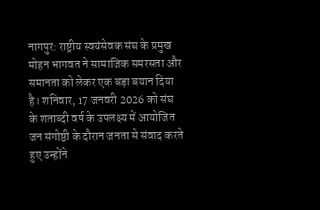नागपुर: राष्ट्रीय स्वयंसेवक संघ के प्रमुख मोहन भागवत ने सामाजिक समरसता और समानता को लेकर एक बड़ा बयान दिया है। शनिवार, 17 जनवरी 2026 को संघ के शताब्दी वर्ष के उपलक्ष्य में आयोजित जन संगोष्ठी के दौरान जनता से संवाद करते हुए उन्होंने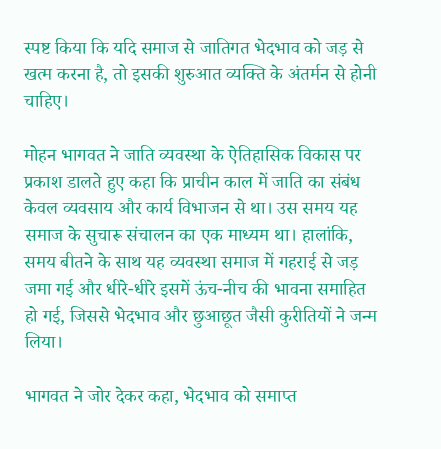स्पष्ट किया कि यदि समाज से जातिगत भेदभाव को जड़ से खत्म करना है, तो इसकी शुरुआत व्यक्ति के अंतर्मन से होनी चाहिए।

मोहन भागवत ने जाति व्यवस्था के ऐतिहासिक विकास पर प्रकाश डालते हुए कहा कि प्राचीन काल में जाति का संबंध केवल व्यवसाय और कार्य विभाजन से था। उस समय यह समाज के सुचारू संचालन का एक माध्यम था। हालांकि, समय बीतने के साथ यह व्यवस्था समाज में गहराई से जड़ जमा गई और धीरे-धीरे इसमें ऊंच-नीच की भावना समाहित हो गई, जिससे भेदभाव और छुआछूत जैसी कुरीतियों ने जन्म लिया।

भागवत ने जोर देकर कहा, भेदभाव को समाप्त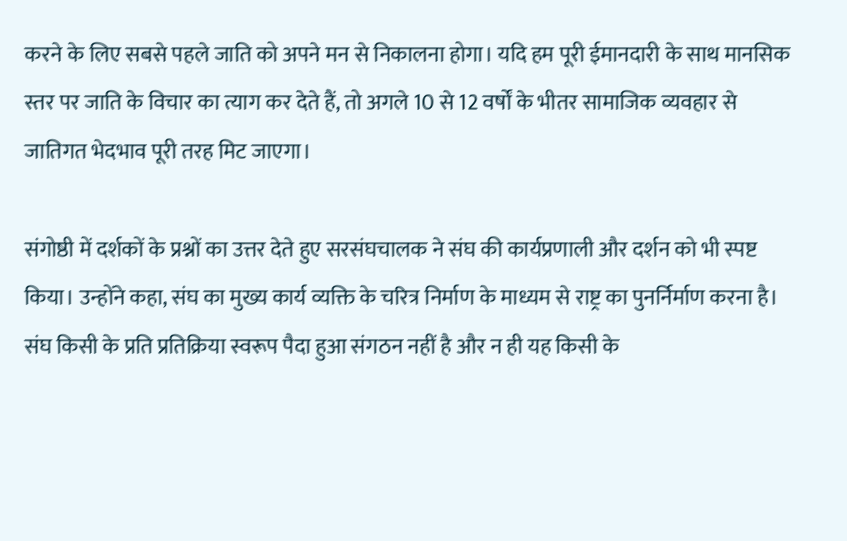करने के लिए सबसे पहले जाति को अपने मन से निकालना होगा। यदि हम पूरी ईमानदारी के साथ मानसिक स्तर पर जाति के विचार का त्याग कर देते हैं, तो अगले 10 से 12 वर्षों के भीतर सामाजिक व्यवहार से जातिगत भेदभाव पूरी तरह मिट जाएगा।

संगोष्ठी में दर्शकों के प्रश्नों का उत्तर देते हुए सरसंघचालक ने संघ की कार्यप्रणाली और दर्शन को भी स्पष्ट किया। उन्होंने कहा, संघ का मुख्य कार्य व्यक्ति के चरित्र निर्माण के माध्यम से राष्ट्र का पुनर्निर्माण करना है। संघ किसी के प्रति प्रतिक्रिया स्वरूप पैदा हुआ संगठन नहीं है और न ही यह किसी के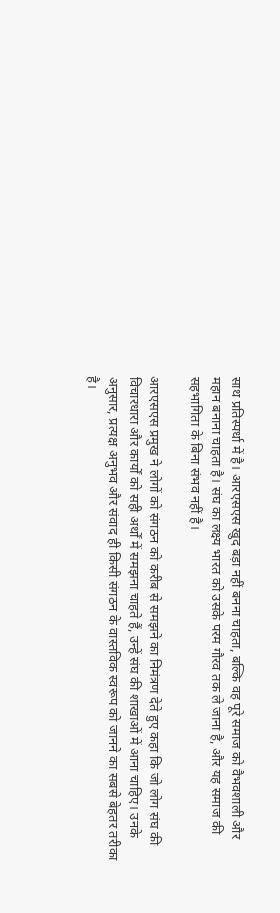साथ प्रतिस्पर्धा में है। आरएसएस खुद बड़ा नहीं बनना चाहता, बल्कि वह पूरे समाज को वैभवशाली और महान बनाना चाहता है। संघ का लक्ष्य भारत को उसके परम गौरव तक ले जाना है, और यह समाज की सहभागिता के बिना संभव नहीं है।

आरएसएस प्रमुख ने लोगों को संगठन को करीब से समझने का निमंत्रण देते हुए कहा कि जो लोग संघ की विचारधारा और कार्यों को सही अर्थों में समझना चाहते हैं, उन्हें संघ की शाखाओं में आना चाहिए। उनके अनुसार, प्रत्यक्ष अनुभव और संवाद ही किसी संगठन के वास्तविक स्वरूप को जानने का सबसे बेहतर तरीका है।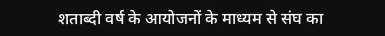शताब्दी वर्ष के आयोजनों के माध्यम से संघ का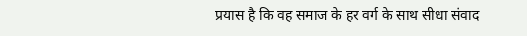प्रयास है कि वह समाज के हर वर्ग के साथ सीधा संवाद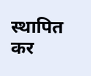स्थापित कर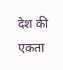देश की एकता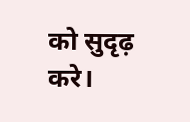को सुदृढ़ करे।